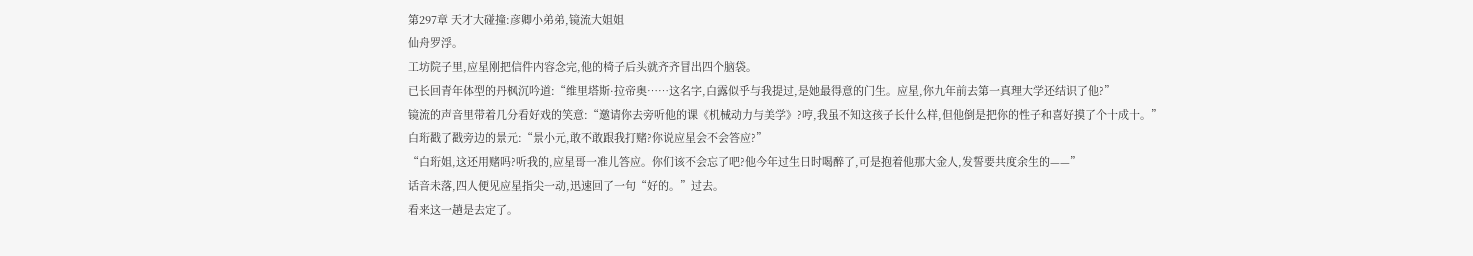第297章 天才大碰撞:彦卿小弟弟,镜流大姐姐
仙舟罗浮。
工坊院子里,应星刚把信件内容念完,他的椅子后头就齐齐冒出四个脑袋。
已长回青年体型的丹枫沉吟道:“维里塔斯·拉帝奥……这名字,白露似乎与我提过,是她最得意的门生。应星,你九年前去第一真理大学还结识了他?”
镜流的声音里带着几分看好戏的笑意:“邀请你去旁听他的课《机械动力与美学》?哼,我虽不知这孩子长什么样,但他倒是把你的性子和喜好摸了个十成十。”
白珩戳了戳旁边的景元:“景小元,敢不敢跟我打赌?你说应星会不会答应?”
“白珩姐,这还用赌吗?听我的,应星哥一准儿答应。你们该不会忘了吧?他今年过生日时喝醉了,可是抱着他那大金人,发誓要共度余生的——”
话音未落,四人便见应星指尖一动,迅速回了一句“好的。”过去。
看来这一趟是去定了。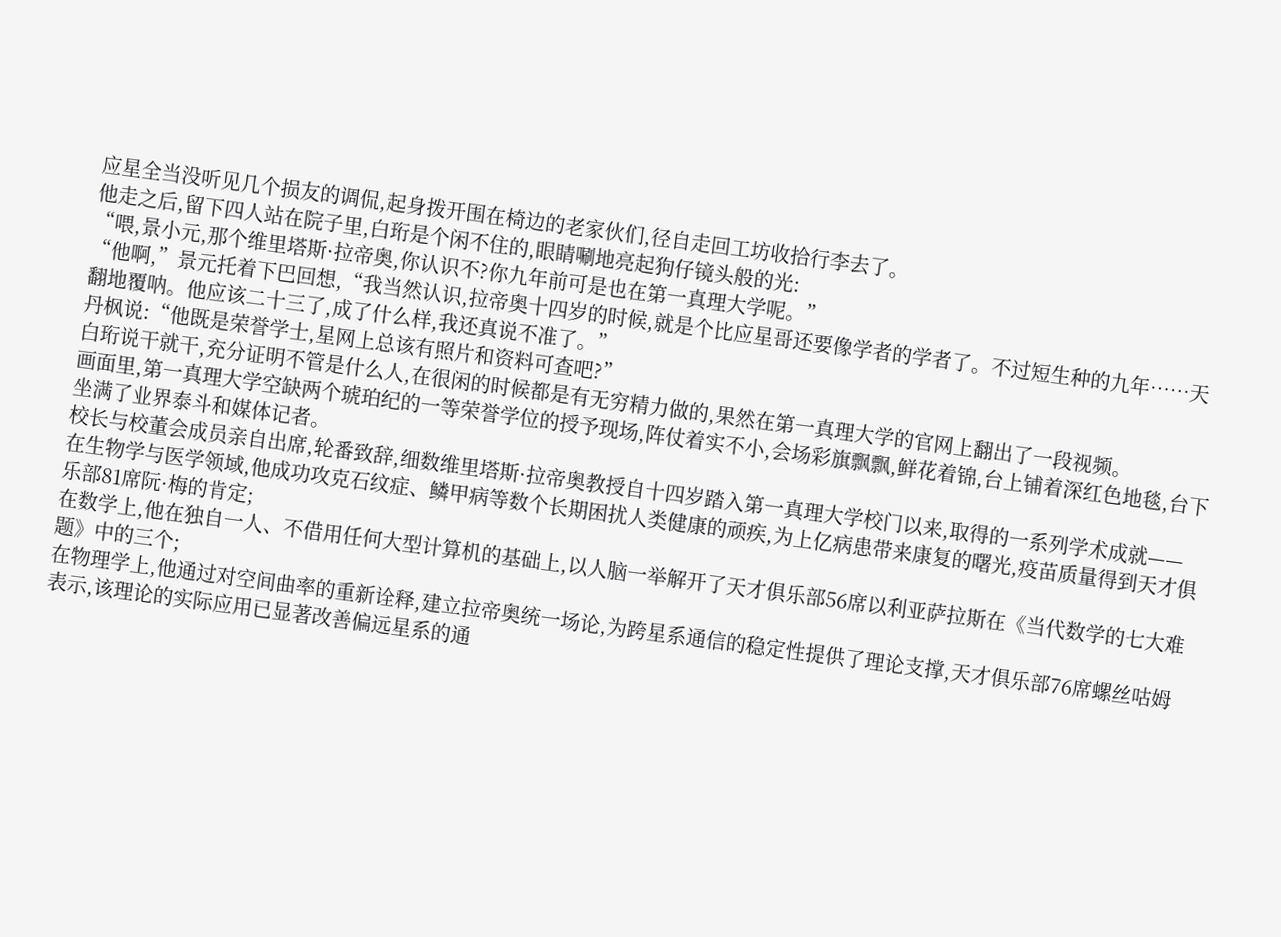应星全当没听见几个损友的调侃,起身拨开围在椅边的老家伙们,径自走回工坊收拾行李去了。
他走之后,留下四人站在院子里,白珩是个闲不住的,眼睛唰地亮起狗仔镜头般的光:
“喂,景小元,那个维里塔斯·拉帝奥,你认识不?你九年前可是也在第一真理大学呢。”
“他啊,”景元托着下巴回想,“我当然认识,拉帝奥十四岁的时候,就是个比应星哥还要像学者的学者了。不过短生种的九年……天翻地覆呐。他应该二十三了,成了什么样,我还真说不准了。”
丹枫说:“他既是荣誉学士,星网上总该有照片和资料可查吧?”
白珩说干就干,充分证明不管是什么人,在很闲的时候都是有无穷精力做的,果然在第一真理大学的官网上翻出了一段视频。
画面里,第一真理大学空缺两个琥珀纪的一等荣誉学位的授予现场,阵仗着实不小,会场彩旗飘飘,鲜花着锦,台上铺着深红色地毯,台下坐满了业界泰斗和媒体记者。
校长与校董会成员亲自出席,轮番致辞,细数维里塔斯·拉帝奥教授自十四岁踏入第一真理大学校门以来,取得的一系列学术成就——
在生物学与医学领域,他成功攻克石纹症、鳞甲病等数个长期困扰人类健康的顽疾,为上亿病患带来康复的曙光,疫苗质量得到天才俱乐部81席阮·梅的肯定;
在数学上,他在独自一人、不借用任何大型计算机的基础上,以人脑一举解开了天才俱乐部56席以利亚萨拉斯在《当代数学的七大难题》中的三个;
在物理学上,他通过对空间曲率的重新诠释,建立拉帝奥统一场论,为跨星系通信的稳定性提供了理论支撑,天才俱乐部76席螺丝咕姆表示,该理论的实际应用已显著改善偏远星系的通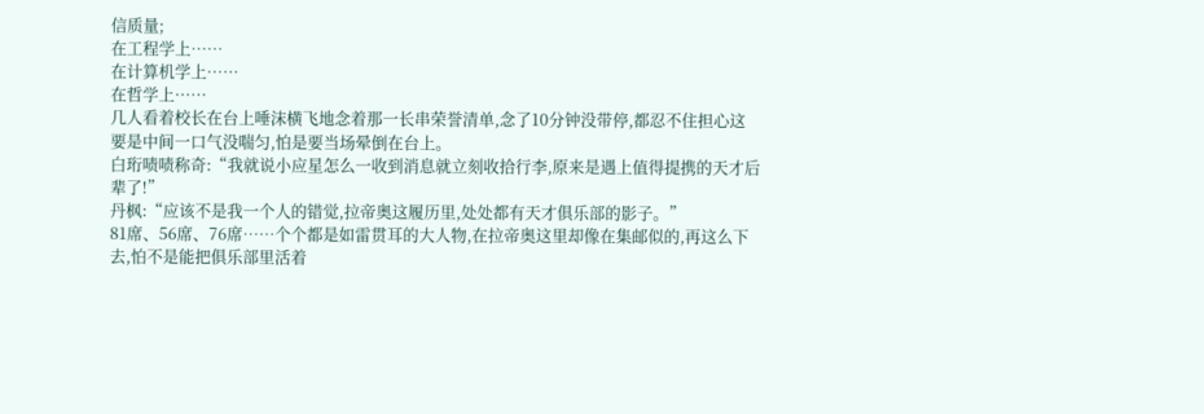信质量;
在工程学上……
在计算机学上……
在哲学上……
几人看着校长在台上唾沫横飞地念着那一长串荣誉清单,念了10分钟没带停,都忍不住担心这要是中间一口气没喘匀,怕是要当场晕倒在台上。
白珩啧啧称奇:“我就说小应星怎么一收到消息就立刻收拾行李,原来是遇上值得提携的天才后辈了!”
丹枫:“应该不是我一个人的错觉,拉帝奥这履历里,处处都有天才俱乐部的影子。”
81席、56席、76席……个个都是如雷贯耳的大人物,在拉帝奥这里却像在集邮似的,再这么下去,怕不是能把俱乐部里活着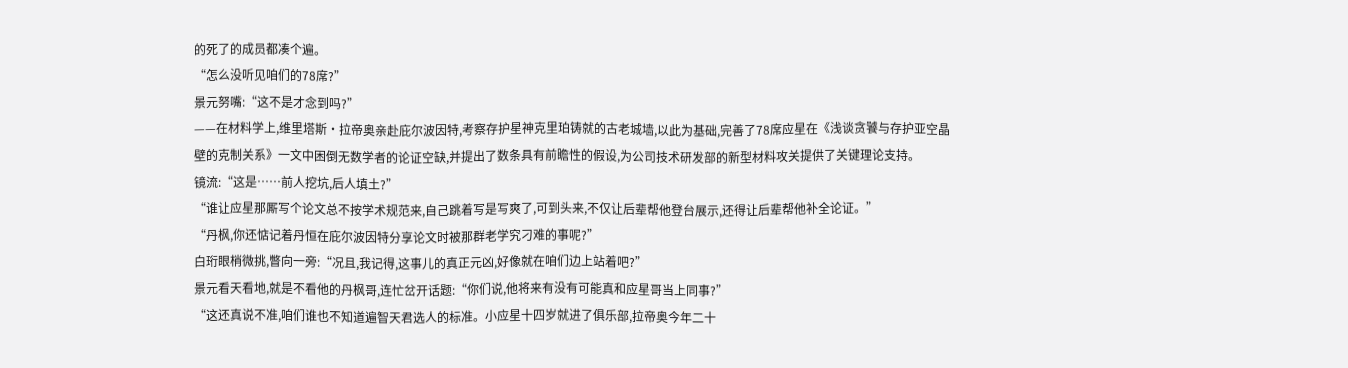的死了的成员都凑个遍。
“怎么没听见咱们的78席?”
景元努嘴:“这不是才念到吗?”
——在材料学上,维里塔斯·拉帝奥亲赴庇尔波因特,考察存护星神克里珀铸就的古老城墙,以此为基础,完善了78席应星在《浅谈贪饕与存护亚空晶壁的克制关系》一文中困倒无数学者的论证空缺,并提出了数条具有前瞻性的假设,为公司技术研发部的新型材料攻关提供了关键理论支持。
镜流:“这是……前人挖坑,后人填土?”
“谁让应星那厮写个论文总不按学术规范来,自己跳着写是写爽了,可到头来,不仅让后辈帮他登台展示,还得让后辈帮他补全论证。”
“丹枫,你还惦记着丹恒在庇尔波因特分享论文时被那群老学究刁难的事呢?”
白珩眼梢微挑,瞥向一旁:“况且,我记得,这事儿的真正元凶,好像就在咱们边上站着吧?”
景元看天看地,就是不看他的丹枫哥,连忙岔开话题:“你们说,他将来有没有可能真和应星哥当上同事?”
“这还真说不准,咱们谁也不知道遍智天君选人的标准。小应星十四岁就进了俱乐部,拉帝奥今年二十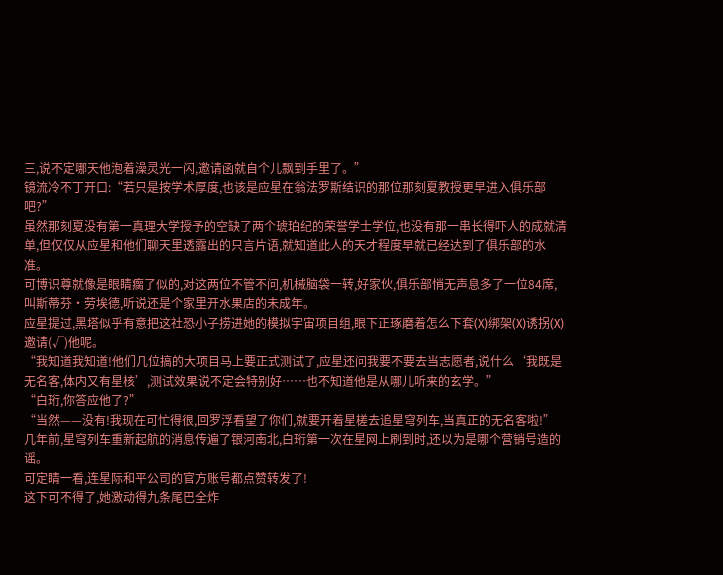三,说不定哪天他泡着澡灵光一闪,邀请函就自个儿飘到手里了。”
镜流冷不丁开口:“若只是按学术厚度,也该是应星在翁法罗斯结识的那位那刻夏教授更早进入俱乐部吧?”
虽然那刻夏没有第一真理大学授予的空缺了两个琥珀纪的荣誉学士学位,也没有那一串长得吓人的成就清单,但仅仅从应星和他们聊天里透露出的只言片语,就知道此人的天才程度早就已经达到了俱乐部的水准。
可博识尊就像是眼睛瘸了似的,对这两位不管不问,机械脑袋一转,好家伙,俱乐部悄无声息多了一位84席,叫斯蒂芬·劳埃德,听说还是个家里开水果店的未成年。
应星提过,黑塔似乎有意把这社恐小子捞进她的模拟宇宙项目组,眼下正琢磨着怎么下套(X)绑架(X)诱拐(X)邀请(√)他呢。
“我知道我知道!他们几位搞的大项目马上要正式测试了,应星还问我要不要去当志愿者,说什么‘我既是无名客,体内又有星核’,测试效果说不定会特别好……也不知道他是从哪儿听来的玄学。”
“白珩,你答应他了?”
“当然——没有!我现在可忙得很,回罗浮看望了你们,就要开着星槎去追星穹列车,当真正的无名客啦!”
几年前,星穹列车重新起航的消息传遍了银河南北,白珩第一次在星网上刷到时,还以为是哪个营销号造的谣。
可定睛一看,连星际和平公司的官方账号都点赞转发了!
这下可不得了,她激动得九条尾巴全炸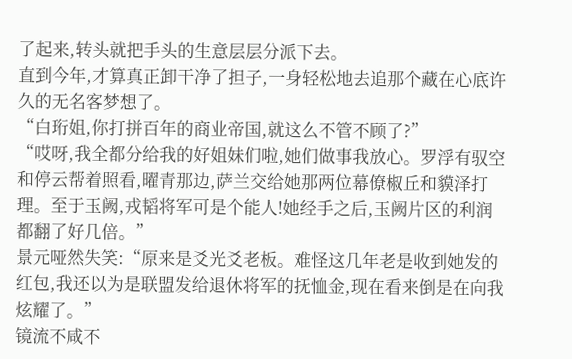了起来,转头就把手头的生意层层分派下去。
直到今年,才算真正卸干净了担子,一身轻松地去追那个藏在心底许久的无名客梦想了。
“白珩姐,你打拼百年的商业帝国,就这么不管不顾了?”
“哎呀,我全都分给我的好姐妹们啦,她们做事我放心。罗浮有驭空和停云帮着照看,曜青那边,萨兰交给她那两位幕僚椒丘和貘泽打理。至于玉阙,戎韬将军可是个能人!她经手之后,玉阙片区的利润都翻了好几倍。”
景元哑然失笑:“原来是爻光爻老板。难怪这几年老是收到她发的红包,我还以为是联盟发给退休将军的抚恤金,现在看来倒是在向我炫耀了。”
镜流不咸不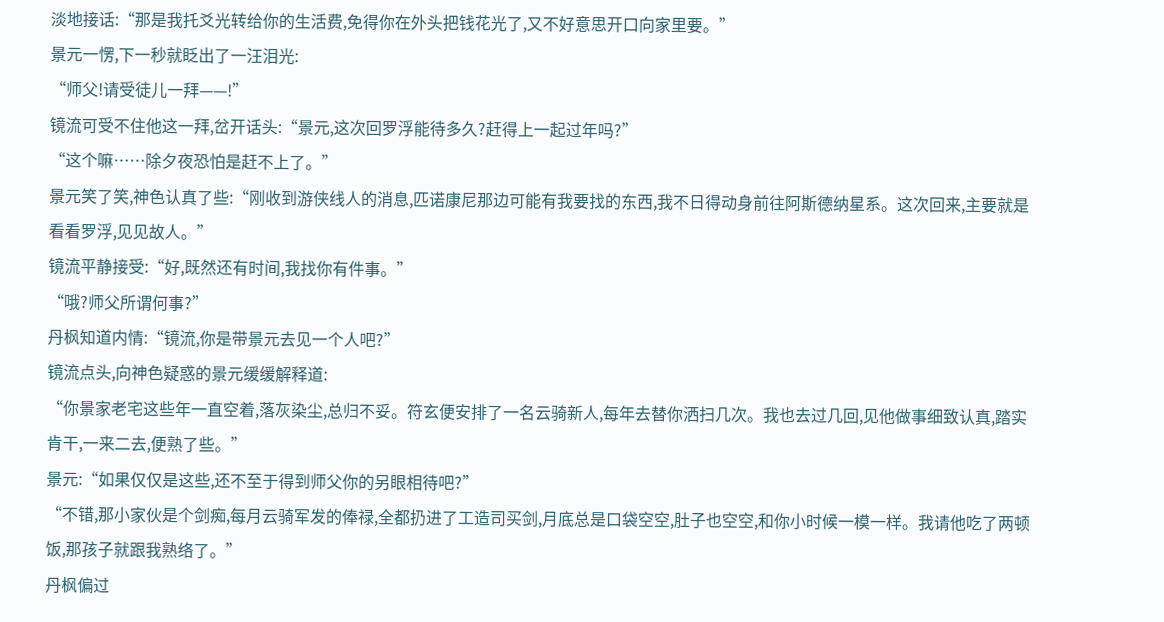淡地接话:“那是我托爻光转给你的生活费,免得你在外头把钱花光了,又不好意思开口向家里要。”
景元一愣,下一秒就眨出了一汪泪光:
“师父!请受徒儿一拜——!”
镜流可受不住他这一拜,岔开话头:“景元,这次回罗浮能待多久?赶得上一起过年吗?”
“这个嘛……除夕夜恐怕是赶不上了。”
景元笑了笑,神色认真了些:“刚收到游侠线人的消息,匹诺康尼那边可能有我要找的东西,我不日得动身前往阿斯德纳星系。这次回来,主要就是看看罗浮,见见故人。”
镜流平静接受:“好,既然还有时间,我找你有件事。”
“哦?师父所谓何事?”
丹枫知道内情:“镜流,你是带景元去见一个人吧?”
镜流点头,向神色疑惑的景元缓缓解释道:
“你景家老宅这些年一直空着,落灰染尘,总归不妥。符玄便安排了一名云骑新人,每年去替你洒扫几次。我也去过几回,见他做事细致认真,踏实肯干,一来二去,便熟了些。”
景元:“如果仅仅是这些,还不至于得到师父你的另眼相待吧?”
“不错,那小家伙是个剑痴,每月云骑军发的俸禄,全都扔进了工造司买剑,月底总是口袋空空,肚子也空空,和你小时候一模一样。我请他吃了两顿饭,那孩子就跟我熟络了。”
丹枫偏过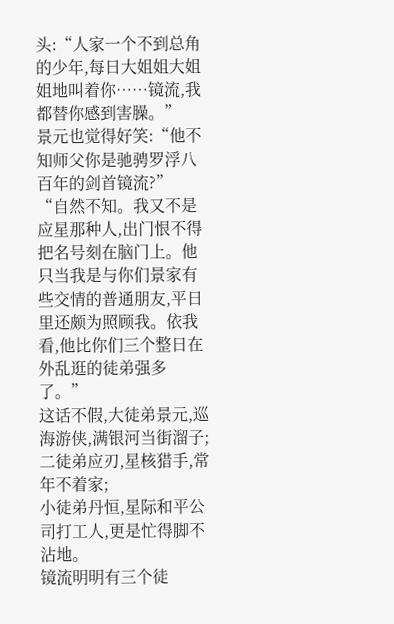头:“人家一个不到总角的少年,每日大姐姐大姐姐地叫着你……镜流,我都替你感到害臊。”
景元也觉得好笑:“他不知师父你是驰骋罗浮八百年的剑首镜流?”
“自然不知。我又不是应星那种人,出门恨不得把名号刻在脑门上。他只当我是与你们景家有些交情的普通朋友,平日里还颇为照顾我。依我看,他比你们三个整日在外乱逛的徒弟强多了。”
这话不假,大徒弟景元,巡海游侠,满银河当街溜子;
二徒弟应刃,星核猎手,常年不着家;
小徒弟丹恒,星际和平公司打工人,更是忙得脚不沾地。
镜流明明有三个徒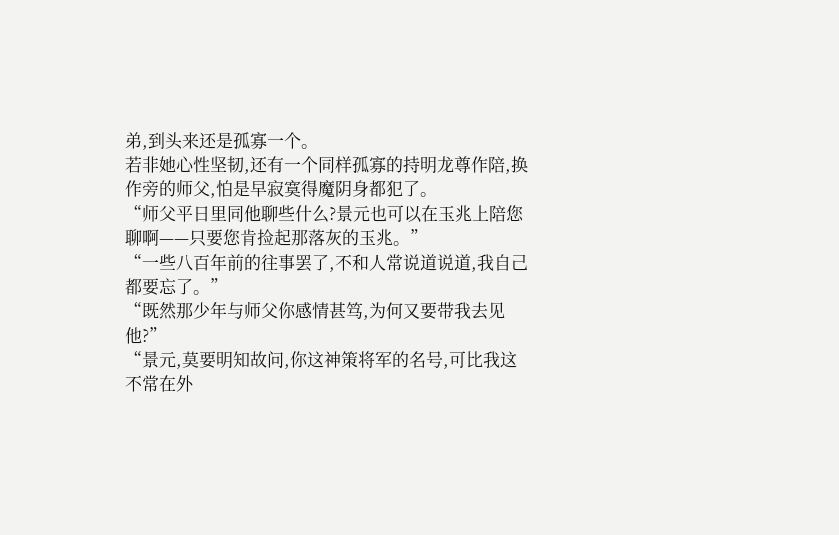弟,到头来还是孤寡一个。
若非她心性坚韧,还有一个同样孤寡的持明龙尊作陪,换作旁的师父,怕是早寂寞得魔阴身都犯了。
“师父平日里同他聊些什么?景元也可以在玉兆上陪您聊啊——只要您肯捡起那落灰的玉兆。”
“一些八百年前的往事罢了,不和人常说道说道,我自己都要忘了。”
“既然那少年与师父你感情甚笃,为何又要带我去见他?”
“景元,莫要明知故问,你这神策将军的名号,可比我这不常在外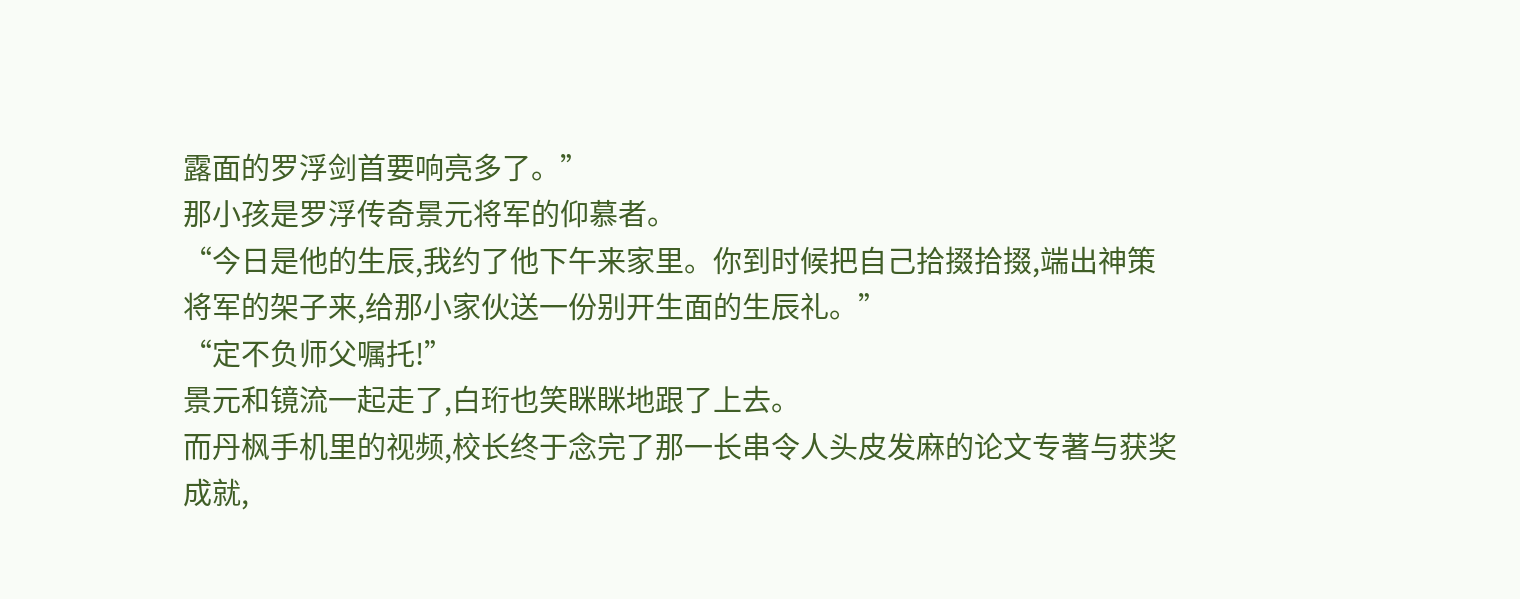露面的罗浮剑首要响亮多了。”
那小孩是罗浮传奇景元将军的仰慕者。
“今日是他的生辰,我约了他下午来家里。你到时候把自己拾掇拾掇,端出神策将军的架子来,给那小家伙送一份别开生面的生辰礼。”
“定不负师父嘱托!”
景元和镜流一起走了,白珩也笑眯眯地跟了上去。
而丹枫手机里的视频,校长终于念完了那一长串令人头皮发麻的论文专著与获奖成就,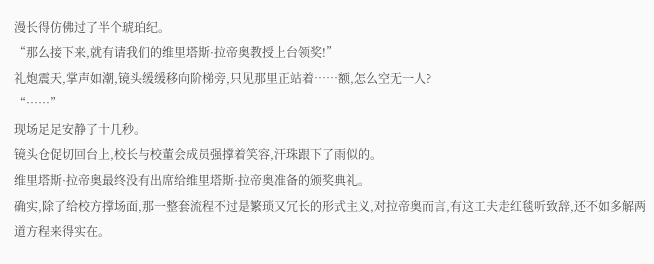漫长得仿佛过了半个琥珀纪。
“那么接下来,就有请我们的维里塔斯·拉帝奥教授上台领奖!”
礼炮震天,掌声如潮,镜头缓缓移向阶梯旁,只见那里正站着……额,怎么空无一人?
“……”
现场足足安静了十几秒。
镜头仓促切回台上,校长与校董会成员强撑着笑容,汗珠跟下了雨似的。
维里塔斯·拉帝奥最终没有出席给维里塔斯·拉帝奥准备的颁奖典礼。
确实,除了给校方撑场面,那一整套流程不过是繁琐又冗长的形式主义,对拉帝奥而言,有这工夫走红毯听致辞,还不如多解两道方程来得实在。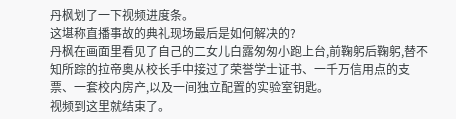丹枫划了一下视频进度条。
这堪称直播事故的典礼现场最后是如何解决的?
丹枫在画面里看见了自己的二女儿白露匆匆小跑上台,前鞠躬后鞠躬,替不知所踪的拉帝奥从校长手中接过了荣誉学士证书、一千万信用点的支票、一套校内房产,以及一间独立配置的实验室钥匙。
视频到这里就结束了。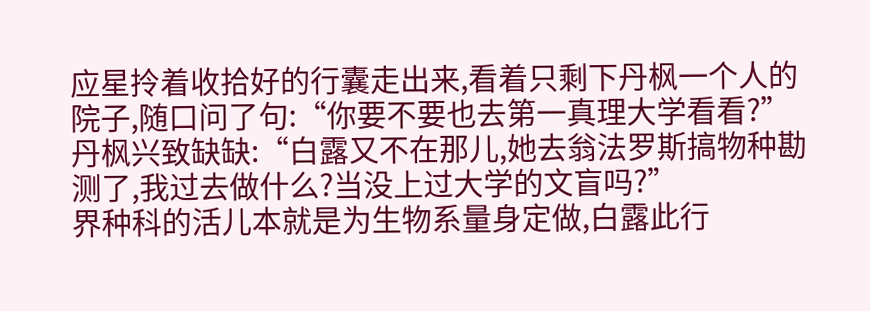应星拎着收拾好的行囊走出来,看着只剩下丹枫一个人的院子,随口问了句:“你要不要也去第一真理大学看看?”
丹枫兴致缺缺:“白露又不在那儿,她去翁法罗斯搞物种勘测了,我过去做什么?当没上过大学的文盲吗?”
界种科的活儿本就是为生物系量身定做,白露此行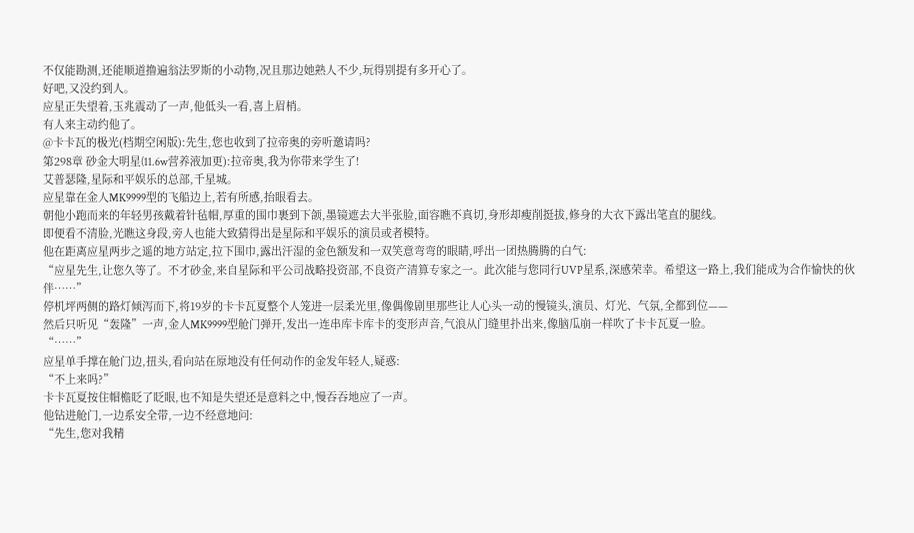不仅能勘测,还能顺道撸遍翁法罗斯的小动物,况且那边她熟人不少,玩得别提有多开心了。
好吧,又没约到人。
应星正失望着,玉兆震动了一声,他低头一看,喜上眉梢。
有人来主动约他了。
@卡卡瓦的极光(档期空闲版):先生,您也收到了拉帝奥的旁听邀请吗?
第298章 砂金大明星(11.6w营养液加更):拉帝奥,我为你带来学生了!
艾普瑟隆,星际和平娱乐的总部,千星城。
应星靠在金人MK9999型的飞船边上,若有所感,抬眼看去。
朝他小跑而来的年轻男孩戴着针毡帽,厚重的围巾裹到下颌,墨镜遮去大半张脸,面容瞧不真切,身形却瘦削挺拔,修身的大衣下露出笔直的腿线。
即便看不清脸,光瞧这身段,旁人也能大致猜得出是星际和平娱乐的演员或者模特。
他在距离应星两步之遥的地方站定,拉下围巾,露出汗湿的金色额发和一双笑意弯弯的眼睛,呼出一团热腾腾的白气:
“应星先生,让您久等了。不才砂金,来自星际和平公司战略投资部,不良资产清算专家之一。此次能与您同行UVP星系,深感荣幸。希望这一路上,我们能成为合作愉快的伙伴……”
停机坪两侧的路灯倾泻而下,将19岁的卡卡瓦夏整个人笼进一层柔光里,像偶像剧里那些让人心头一动的慢镜头,演员、灯光、气氛,全都到位——
然后只听见“轰隆”一声,金人MK9999型舱门弹开,发出一连串库卡库卡的变形声音,气浪从门缝里扑出来,像脑瓜崩一样吹了卡卡瓦夏一脸。
“……”
应星单手撑在舱门边,扭头,看向站在原地没有任何动作的金发年轻人,疑惑:
“不上来吗?”
卡卡瓦夏按住帽檐眨了眨眼,也不知是失望还是意料之中,慢吞吞地应了一声。
他钻进舱门,一边系安全带,一边不经意地问:
“先生,您对我精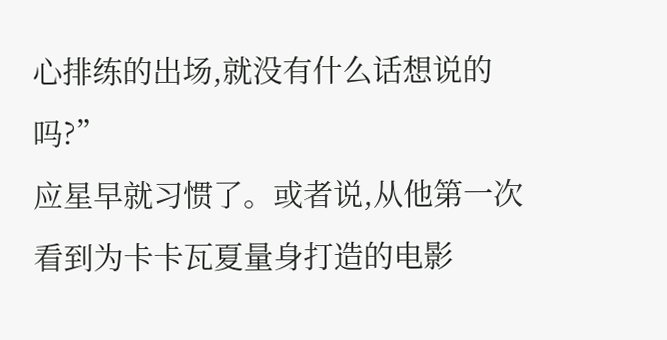心排练的出场,就没有什么话想说的吗?”
应星早就习惯了。或者说,从他第一次看到为卡卡瓦夏量身打造的电影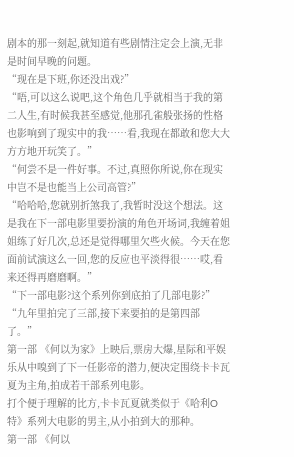剧本的那一刻起,就知道有些剧情注定会上演,无非是时间早晚的问题。
“现在是下班,你还没出戏?”
“唔,可以这么说吧,这个角色几乎就相当于我的第二人生,有时候我甚至感觉,他那孔雀般张扬的性格也影响到了现实中的我……看,我现在都敢和您大大方方地开玩笑了。”
“何尝不是一件好事。不过,真照你所说,你在现实中岂不是也能当上公司高管?”
“哈哈哈,您就别折煞我了,我暂时没这个想法。这是我在下一部电影里要扮演的角色开场词,我缠着姐姐练了好几次,总还是觉得哪里欠些火候。今天在您面前试演这么一回,您的反应也平淡得很……哎,看来还得再磨磨啊。”
“下一部电影?这个系列你到底拍了几部电影?”
“九年里拍完了三部,接下来要拍的是第四部 了。”
第一部 《何以为家》上映后,票房大爆,星际和平娱乐从中嗅到了下一任影帝的潜力,便决定围绕卡卡瓦夏为主角,拍成若干部系列电影。
打个便于理解的比方,卡卡瓦夏就类似于《哈利O特》系列大电影的男主,从小拍到大的那种。
第一部 《何以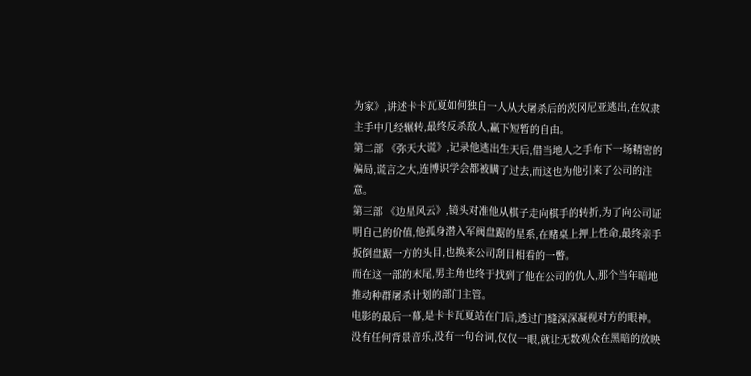为家》,讲述卡卡瓦夏如何独自一人从大屠杀后的茨冈尼亚逃出,在奴隶主手中几经辗转,最终反杀敌人,赢下短暂的自由。
第二部 《弥天大谎》,记录他逃出生天后,借当地人之手布下一场精密的骗局,谎言之大,连博识学会都被瞒了过去,而这也为他引来了公司的注意。
第三部 《边星风云》,镜头对准他从棋子走向棋手的转折,为了向公司证明自己的价值,他孤身潜入军阀盘踞的星系,在赌桌上押上性命,最终亲手扳倒盘踞一方的头目,也换来公司刮目相看的一瞥。
而在这一部的末尾,男主角也终于找到了他在公司的仇人,那个当年暗地推动种群屠杀计划的部门主管。
电影的最后一幕,是卡卡瓦夏站在门后,透过门缝深深凝视对方的眼神。
没有任何背景音乐,没有一句台词,仅仅一眼,就让无数观众在黑暗的放映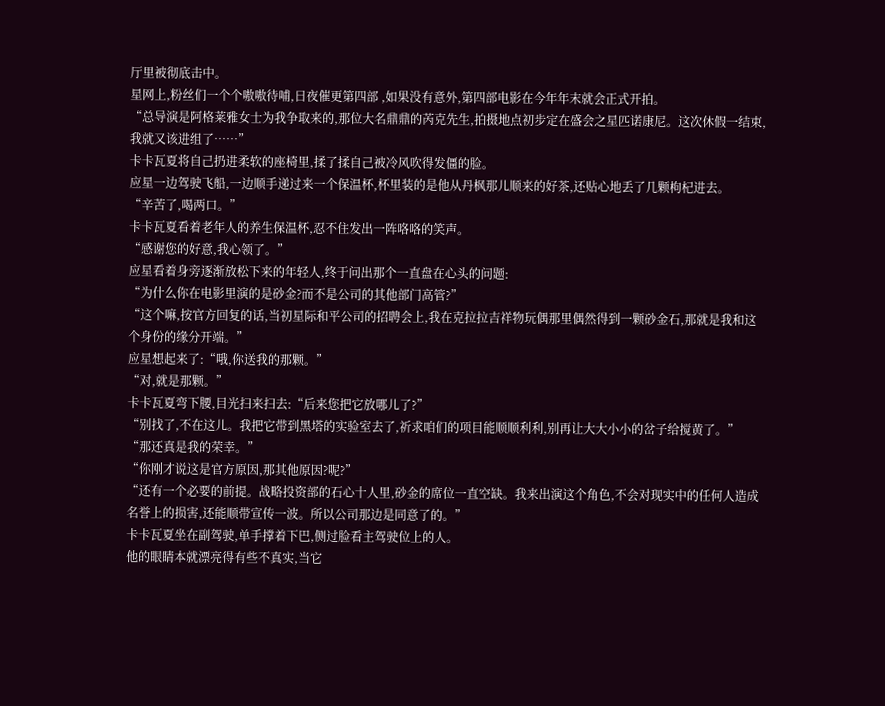厅里被彻底击中。
星网上,粉丝们一个个嗷嗷待哺,日夜催更第四部 ,如果没有意外,第四部电影在今年年末就会正式开拍。
“总导演是阿格莱雅女士为我争取来的,那位大名鼎鼎的芮克先生,拍摄地点初步定在盛会之星匹诺康尼。这次休假一结束,我就又该进组了……”
卡卡瓦夏将自己扔进柔软的座椅里,揉了揉自己被冷风吹得发僵的脸。
应星一边驾驶飞船,一边顺手递过来一个保温杯,杯里装的是他从丹枫那儿顺来的好茶,还贴心地丢了几颗枸杞进去。
“辛苦了,喝两口。”
卡卡瓦夏看着老年人的养生保温杯,忍不住发出一阵咯咯的笑声。
“感谢您的好意,我心领了。”
应星看着身旁逐渐放松下来的年轻人,终于问出那个一直盘在心头的问题:
“为什么你在电影里演的是砂金?而不是公司的其他部门高管?”
“这个嘛,按官方回复的话,当初星际和平公司的招聘会上,我在克拉拉吉祥物玩偶那里偶然得到一颗砂金石,那就是我和这个身份的缘分开端。”
应星想起来了:“哦,你送我的那颗。”
“对,就是那颗。”
卡卡瓦夏弯下腰,目光扫来扫去:“后来您把它放哪儿了?”
“别找了,不在这儿。我把它带到黑塔的实验室去了,祈求咱们的项目能顺顺利利,别再让大大小小的岔子给搅黄了。”
“那还真是我的荣幸。”
“你刚才说这是官方原因,那其他原因?呢?”
“还有一个必要的前提。战略投资部的石心十人里,砂金的席位一直空缺。我来出演这个角色,不会对现实中的任何人造成名誉上的损害,还能顺带宣传一波。所以公司那边是同意了的。”
卡卡瓦夏坐在副驾驶,单手撑着下巴,侧过脸看主驾驶位上的人。
他的眼睛本就漂亮得有些不真实,当它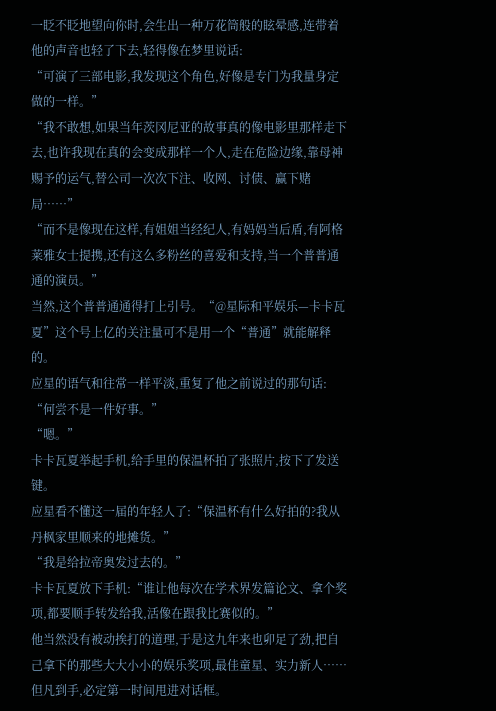一眨不眨地望向你时,会生出一种万花筒般的眩晕感,连带着他的声音也轻了下去,轻得像在梦里说话:
“可演了三部电影,我发现这个角色,好像是专门为我量身定做的一样。”
“我不敢想,如果当年茨冈尼亚的故事真的像电影里那样走下去,也许我现在真的会变成那样一个人,走在危险边缘,靠母神赐予的运气,替公司一次次下注、收网、讨债、赢下赌局……”
“而不是像现在这样,有姐姐当经纪人,有妈妈当后盾,有阿格莱雅女士提携,还有这么多粉丝的喜爱和支持,当一个普普通通的演员。”
当然,这个普普通通得打上引号。“@星际和平娱乐—卡卡瓦夏”这个号上亿的关注量可不是用一个“普通”就能解释的。
应星的语气和往常一样平淡,重复了他之前说过的那句话:
“何尝不是一件好事。”
“嗯。”
卡卡瓦夏举起手机,给手里的保温杯拍了张照片,按下了发送键。
应星看不懂这一届的年轻人了:“保温杯有什么好拍的?我从丹枫家里顺来的地摊货。”
“我是给拉帝奥发过去的。”
卡卡瓦夏放下手机:“谁让他每次在学术界发篇论文、拿个奖项,都要顺手转发给我,活像在跟我比赛似的。”
他当然没有被动挨打的道理,于是这九年来也卯足了劲,把自己拿下的那些大大小小的娱乐奖项,最佳童星、实力新人……但凡到手,必定第一时间甩进对话框。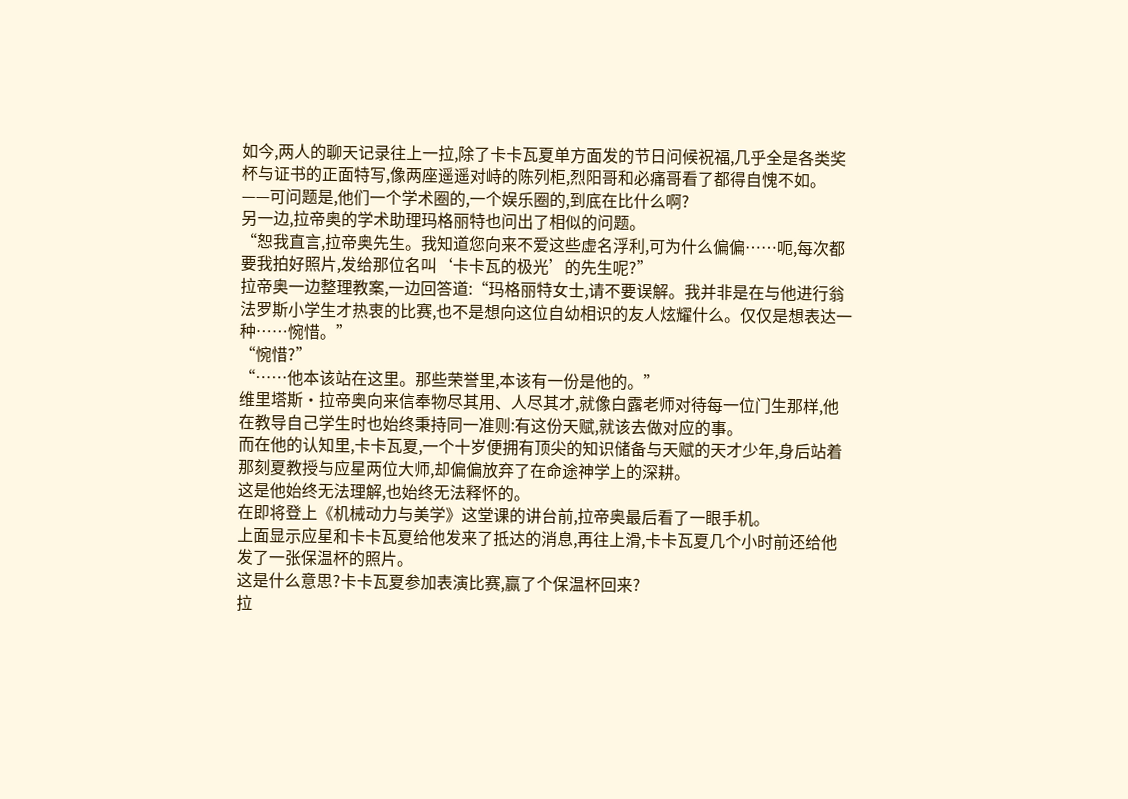如今,两人的聊天记录往上一拉,除了卡卡瓦夏单方面发的节日问候祝福,几乎全是各类奖杯与证书的正面特写,像两座遥遥对峙的陈列柜,烈阳哥和必痛哥看了都得自愧不如。
——可问题是,他们一个学术圈的,一个娱乐圈的,到底在比什么啊?
另一边,拉帝奥的学术助理玛格丽特也问出了相似的问题。
“恕我直言,拉帝奥先生。我知道您向来不爱这些虚名浮利,可为什么偏偏……呃,每次都要我拍好照片,发给那位名叫‘卡卡瓦的极光’的先生呢?”
拉帝奥一边整理教案,一边回答道:“玛格丽特女士,请不要误解。我并非是在与他进行翁法罗斯小学生才热衷的比赛,也不是想向这位自幼相识的友人炫耀什么。仅仅是想表达一种……惋惜。”
“惋惜?”
“……他本该站在这里。那些荣誉里,本该有一份是他的。”
维里塔斯·拉帝奥向来信奉物尽其用、人尽其才,就像白露老师对待每一位门生那样,他在教导自己学生时也始终秉持同一准则:有这份天赋,就该去做对应的事。
而在他的认知里,卡卡瓦夏,一个十岁便拥有顶尖的知识储备与天赋的天才少年,身后站着那刻夏教授与应星两位大师,却偏偏放弃了在命途神学上的深耕。
这是他始终无法理解,也始终无法释怀的。
在即将登上《机械动力与美学》这堂课的讲台前,拉帝奥最后看了一眼手机。
上面显示应星和卡卡瓦夏给他发来了抵达的消息,再往上滑,卡卡瓦夏几个小时前还给他发了一张保温杯的照片。
这是什么意思?卡卡瓦夏参加表演比赛,赢了个保温杯回来?
拉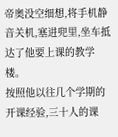帝奥没空细想,将手机静音关机,塞进兜里,坐车抵达了他要上课的教学楼。
按照他以往几个学期的开课经验,三十人的课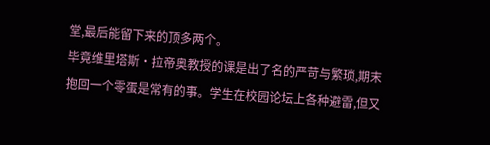堂,最后能留下来的顶多两个。
毕竟维里塔斯·拉帝奥教授的课是出了名的严苛与繁琐,期末抱回一个零蛋是常有的事。学生在校园论坛上各种避雷,但又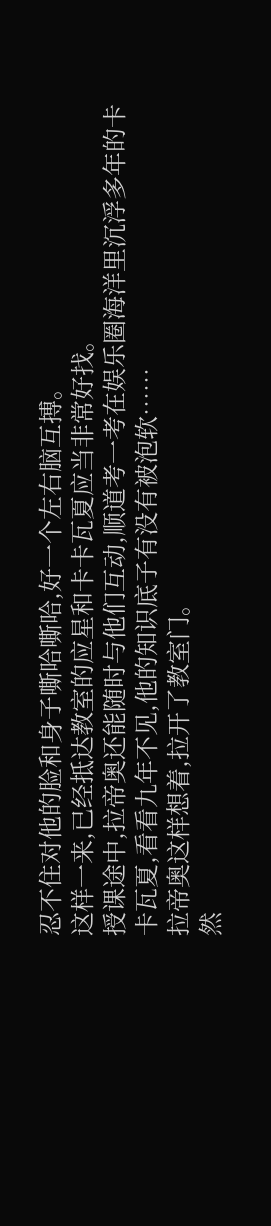忍不住对他的脸和身子嘶哈嘶哈,好一个左右脑互搏。
这样一来,已经抵达教室的应星和卡卡瓦夏应当非常好找。
授课途中,拉帝奥还能随时与他们互动,顺道考一考在娱乐圈海洋里沉浮多年的卡卡瓦夏,看看九年不见,他的知识底子有没有被泡软……
拉帝奥这样想着,拉开了教室门。
然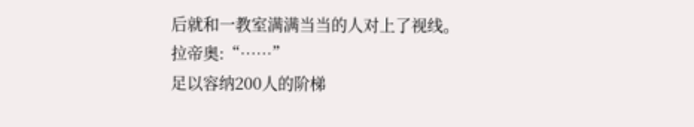后就和一教室满满当当的人对上了视线。
拉帝奥:“……”
足以容纳200人的阶梯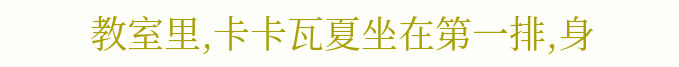教室里,卡卡瓦夏坐在第一排,身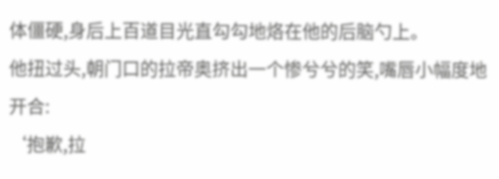体僵硬,身后上百道目光直勾勾地烙在他的后脑勺上。
他扭过头,朝门口的拉帝奥挤出一个惨兮兮的笑,嘴唇小幅度地开合:
‘抱歉,拉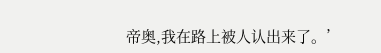帝奥,我在路上被人认出来了。’